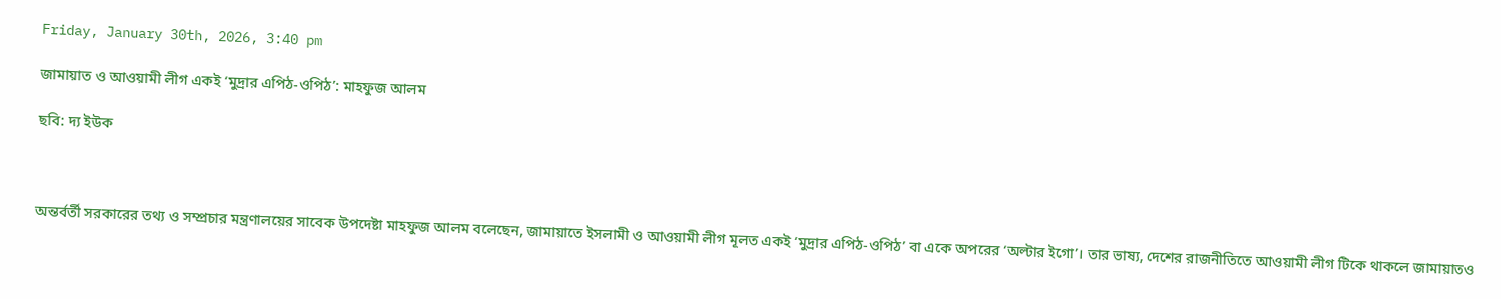Friday, January 30th, 2026, 3:40 pm

জামায়াত ও আওয়ামী লীগ একই ‘মুদ্রার এপিঠ-ওপিঠ’: মাহফুজ আলম

ছবি: দ্য ইউক



অন্তর্বর্তী সরকারের তথ্য ও সম্প্রচার মন্ত্রণালয়ের সাবেক উপদেষ্টা মাহফুজ আলম বলেছেন, জামায়াতে ইসলামী ও আওয়ামী লীগ মূলত একই ‘মুদ্রার এপিঠ-ওপিঠ’ বা একে অপরের ‘অল্টার ইগো’। তার ভাষ্য, দেশের রাজনীতিতে আওয়ামী লীগ টিকে থাকলে জামায়াতও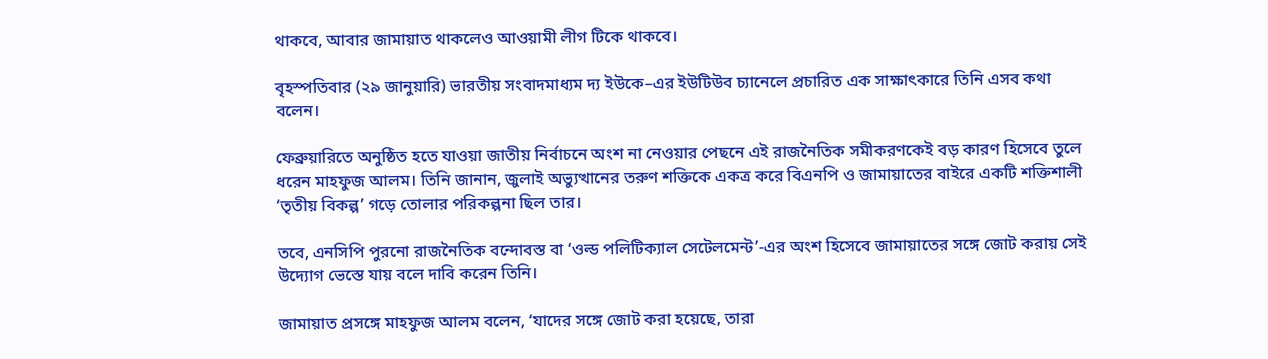থাকবে, আবার জামায়াত থাকলেও আওয়ামী লীগ টিকে থাকবে।

বৃহস্পতিবার (২৯ জানুয়ারি) ভারতীয় সংবাদমাধ্যম দ্য ইউকে–এর ইউটিউব চ্যানেলে প্রচারিত এক সাক্ষাৎকারে তিনি এসব কথা বলেন।

ফেব্রুয়ারিতে অনুষ্ঠিত হতে যাওয়া জাতীয় নির্বাচনে অংশ না নেওয়ার পেছনে এই রাজনৈতিক সমীকরণকেই বড় কারণ হিসেবে তুলে ধরেন মাহফুজ আলম। তিনি জানান, জুলাই অভ্যুত্থানের তরুণ শক্তিকে একত্র করে বিএনপি ও জামায়াতের বাইরে একটি শক্তিশালী ‘তৃতীয় বিকল্প’ গড়ে তোলার পরিকল্পনা ছিল তার।

তবে, এনসিপি পুরনো রাজনৈতিক বন্দোবস্ত বা ‘ওল্ড পলিটিক্যাল সেটেলমেন্ট’-এর অংশ হিসেবে জামায়াতের সঙ্গে জোট করায় সেই উদ্যোগ ভেস্তে যায় বলে দাবি করেন তিনি।

জামায়াত প্রসঙ্গে মাহফুজ আলম বলেন, ‘যাদের সঙ্গে জোট করা হয়েছে, তারা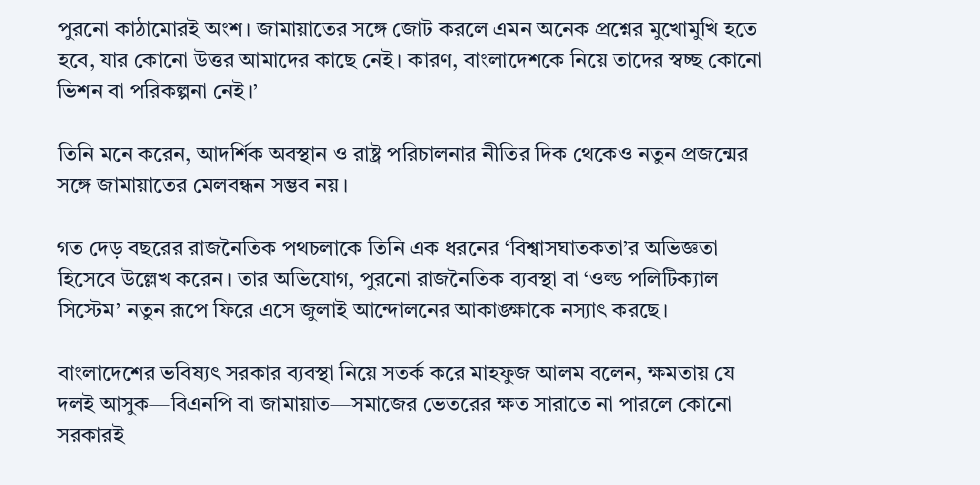পুরনো কাঠামোরই অংশ। জামায়াতের সঙ্গে জোট করলে এমন অনেক প্রশ্নের মুখোমুখি হতে হবে, যার কোনো উত্তর আমাদের কাছে নেই। কারণ, বাংলাদেশকে নিয়ে তাদের স্বচ্ছ কোনো ভিশন বা পরিকল্পনা নেই।’

তিনি মনে করেন, আদর্শিক অবস্থান ও রাষ্ট্র পরিচালনার নীতির দিক থেকেও নতুন প্রজন্মের সঙ্গে জামায়াতের মেলবন্ধন সম্ভব নয়।

গত দেড় বছরের রাজনৈতিক পথচলাকে তিনি এক ধরনের ‘বিশ্বাসঘাতকতা’র অভিজ্ঞতা হিসেবে উল্লেখ করেন। তার অভিযোগ, পুরনো রাজনৈতিক ব্যবস্থা বা ‘ওল্ড পলিটিক্যাল সিস্টেম’ নতুন রূপে ফিরে এসে জুলাই আন্দোলনের আকাঙ্ক্ষাকে নস্যাৎ করছে।

বাংলাদেশের ভবিষ্যৎ সরকার ব্যবস্থা নিয়ে সতর্ক করে মাহফুজ আলম বলেন, ক্ষমতায় যে দলই আসুক—বিএনপি বা জামায়াত—সমাজের ভেতরের ক্ষত সারাতে না পারলে কোনো সরকারই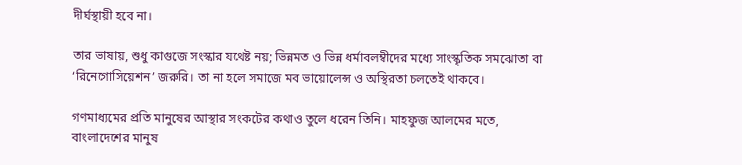দীর্ঘস্থায়ী হবে না।

তার ভাষায়, শুধু কাগুজে সংস্কার যথেষ্ট নয়; ভিন্নমত ও ভিন্ন ধর্মাবলম্বীদের মধ্যে সাংস্কৃতিক সমঝোতা বা ‘রিনেগোসিয়েশন’ জরুরি। তা না হলে সমাজে মব ভায়োলেন্স ও অস্থিরতা চলতেই থাকবে।

গণমাধ্যমের প্রতি মানুষের আস্থার সংকটের কথাও তুলে ধরেন তিনি। মাহফুজ আলমের মতে, বাংলাদেশের মানুষ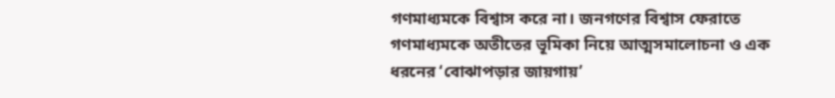গণমাধ্যমকে বিশ্বাস করে না। জনগণের বিশ্বাস ফেরাতে গণমাধ্যমকে অতীতের ভূমিকা নিয়ে আত্মসমালোচনা ও এক ধরনের ‘বোঝাপড়ার জায়গায়’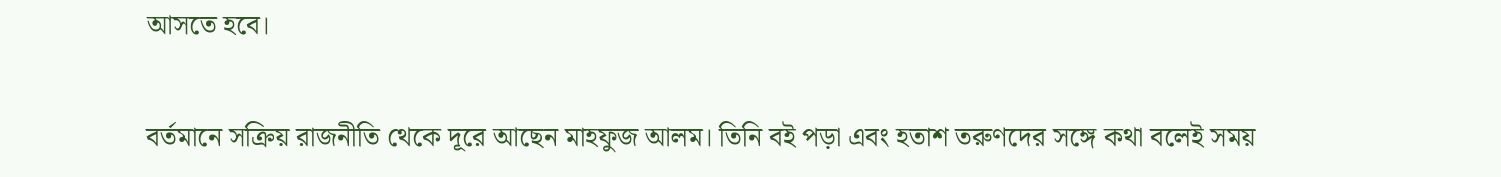আসতে হবে।

বর্তমানে সক্রিয় রাজনীতি থেকে দূরে আছেন মাহফুজ আলম। তিনি বই পড়া এবং হতাশ তরুণদের সঙ্গে কথা বলেই সময়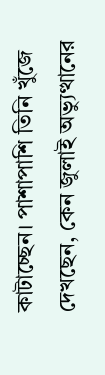কাটাচ্ছেন। পাশাপাশি তিনি খুঁজে দেখছেন, কেন জুলাই অভ্যুত্থানের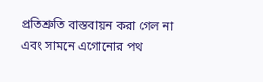প্রতিশ্রুতি বাস্তবায়ন করা গেল না এবং সামনে এগোনোর পথ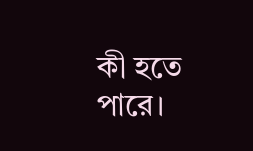কী হতে পারে।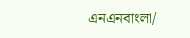এনএনবাংলা/